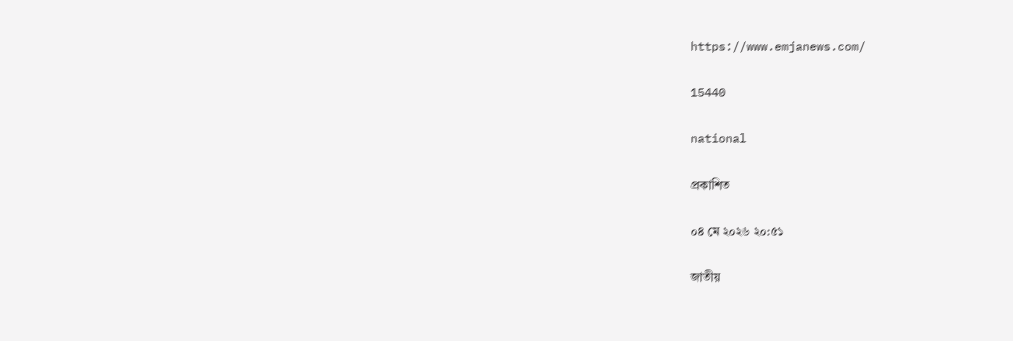https://www.emjanews.com/

15440

national

প্রকাশিত

০৪ মে ২০২৬ ২০:৫১

জাতীয়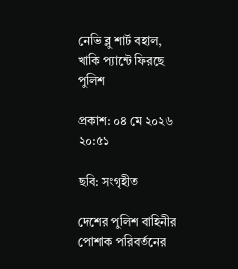নেভি ব্লু শার্ট বহাল, খাকি প্যান্টে ফিরছে পুলিশ

প্রকাশ: ০৪ মে ২০২৬ ২০:৫১

ছবি: সংগৃহীত

দেশের পুলিশ বাহিনীর পোশাক পরিবর্তনের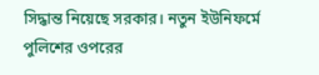সিদ্ধান্ত নিয়েছে সরকার। নতুন ইউনিফর্মে পুলিশের ওপরের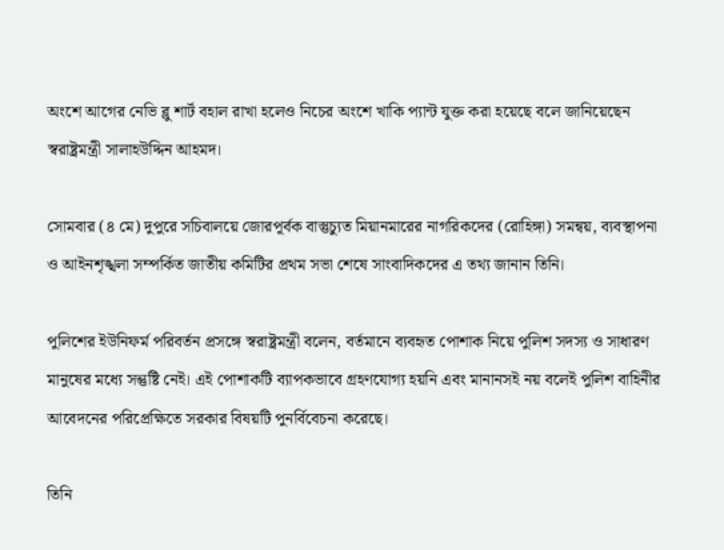অংশে আগের নেভি ব্লু শার্ট বহাল রাখা হলেও নিচের অংশে খাকি প্যান্ট যুক্ত করা হয়েছে বলে জানিয়েছেন স্বরাষ্ট্রমন্ত্রী সালাহউদ্দিন আহমদ।

সোমবার (৪ মে) দুপুরে সচিবালয়ে জোরপূর্বক বাস্তুচ্যুত মিয়ানমারের নাগরিকদের (রোহিঙ্গা) সমন্বয়, ব্যবস্থাপনা ও আইনশৃঙ্খলা সম্পর্কিত জাতীয় কমিটির প্রথম সভা শেষে সাংবাদিকদের এ তথ্য জানান তিনি।

পুলিশের ইউনিফর্ম পরিবর্তন প্রসঙ্গে স্বরাষ্ট্রমন্ত্রী বলেন, বর্তমানে ব্যবহৃত পোশাক নিয়ে পুলিশ সদস্য ও সাধারণ মানুষের মধ্যে সন্তুষ্টি নেই। এই পোশাকটি ব্যাপকভাবে গ্রহণযোগ্য হয়নি এবং মানানসই নয় বলেই পুলিশ বাহিনীর আবেদনের পরিপ্রেক্ষিতে সরকার বিষয়টি পুনর্বিবেচনা করেছে।

তিনি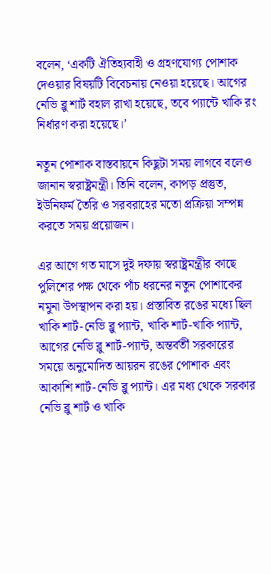বলেন, ‘একটি ঐতিহ্যবাহী ও গ্রহণযোগ্য পোশাক দেওয়ার বিষয়টি বিবেচনায় নেওয়া হয়েছে। আগের নেভি ব্লু শার্ট বহাল রাখা হয়েছে, তবে প্যান্টে খাকি রং নির্ধারণ করা হয়েছে।’

নতুন পোশাক বাস্তবায়নে কিছুটা সময় লাগবে বলেও জানান স্বরাষ্ট্রমন্ত্রী। তিনি বলেন, কাপড় প্রস্তুত, ইউনিফর্ম তৈরি ও সরবরাহের মতো প্রক্রিয়া সম্পন্ন করতে সময় প্রয়োজন।

এর আগে গত মাসে দুই দফায় স্বরাষ্ট্রমন্ত্রীর কাছে পুলিশের পক্ষ থেকে পাঁচ ধরনের নতুন পোশাকের নমুনা উপস্থাপন করা হয়। প্রস্তাবিত রঙের মধ্যে ছিল খাকি শার্ট-নেভি ব্লু প্যান্ট, খাকি শার্ট-খাকি প্যান্ট, আগের নেভি ব্লু শার্ট-প্যান্ট, অন্তর্বর্তী সরকারের সময়ে অনুমোদিত আয়রন রঙের পোশাক এবং আকাশি শার্ট-নেভি ব্লু প্যান্ট। এর মধ্য থেকে সরকার নেভি ব্লু শার্ট ও খাকি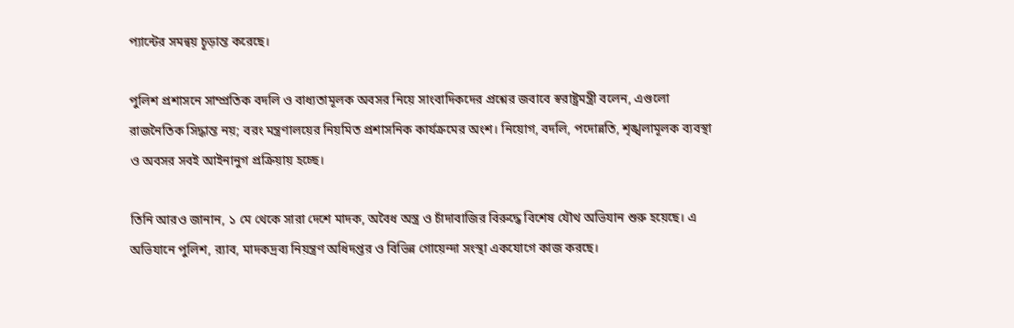প্যান্টের সমন্বয় চূড়ান্ত করেছে।

পুলিশ প্রশাসনে সাম্প্রতিক বদলি ও বাধ্যতামূলক অবসর নিয়ে সাংবাদিকদের প্রশ্নের জবাবে স্বরাষ্ট্রমন্ত্রী বলেন, এগুলো রাজনৈতিক সিদ্ধান্ত নয়; বরং মন্ত্রণালয়ের নিয়মিত প্রশাসনিক কার্যক্রমের অংশ। নিয়োগ, বদলি, পদোন্নতি, শৃঙ্খলামূলক ব্যবস্থা ও অবসর সবই আইনানুগ প্রক্রিয়ায় হচ্ছে।

তিনি আরও জানান, ১ মে থেকে সারা দেশে মাদক, অবৈধ অস্ত্র ও চাঁদাবাজির বিরুদ্ধে বিশেষ যৌথ অভিযান শুরু হয়েছে। এ অভিযানে পুলিশ, র‍্যাব, মাদকদ্রব্য নিয়ন্ত্রণ অধিদপ্তর ও বিভিন্ন গোয়েন্দা সংস্থা একযোগে কাজ করছে।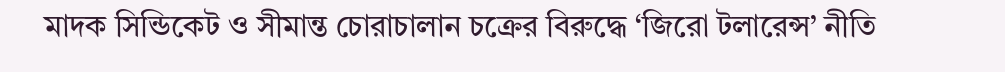মাদক সিন্ডিকেট ও সীমান্ত চোরাচালান চক্রের বিরুদ্ধে ‘জিরো টলারেন্স’ নীতি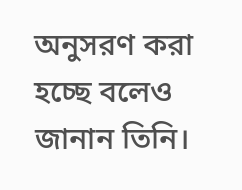অনুসরণ করা হচ্ছে বলেও জানান তিনি।